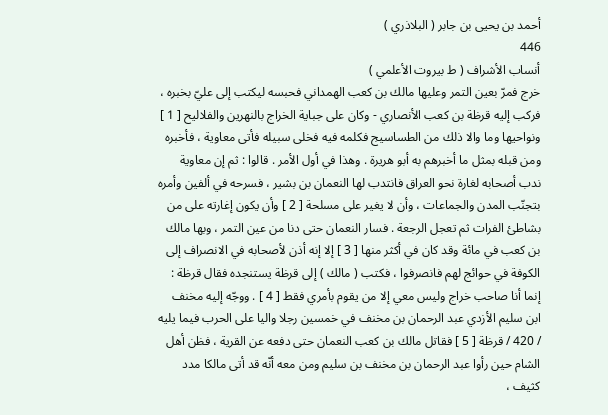أحمد بن يحيى بن جابر ( البلاذري )
446
أنساب الأشراف ( ط بيروت الأعلمي )
خرج فمرّ بعين التمر وعليها مالك بن كعب الهمداني فحبسه ليكتب إلى عليّ بخبره ، فركب إليه قرظة بن كعب الأنصاري - وكان على جباية الخراج بالنهرين والفلاليح [ 1 ] ونواحيها وما والا ذلك من الطساسيج فكلمه فيه فخلى سبيله فأتى معاوية ، فأخبره ومن قبله بمثل ما أخبرهم به أبو هريرة . وهذا في أول الأمر . قالوا : ثم إن معاوية ندب أصحابه لغارة نحو العراق فانتدب لها النعمان بن بشير ، فسرحه في ألفين وأمره بتجنّب المدن والجماعات ، وأن لا يغير على مسلحة [ 2 ] وأن يكون إغارته على من بشاطئ الفرات ثم تعجل الرجعة . فسار النعمان حتى دنا من عين التمر ، وبها مالك بن كعب في مائة وقد كان في أكثر منها [ 3 ] إلا إنه أذن لأصحابه في الانصراف إلى الكوفة في حوائج لهم فانصرفوا ، فكتب ( مالك ) إلى قرظة يستنجده فقال قرظة : إنما أنا صاحب خراج وليس معي إلا من يقوم بأمري فقط [ 4 ] . ووجّه إليه مخنف ابن سليم الأزدي عبد الرحمان بن مخنف في خمسين رجلا واليا على الحرب فيما يليه / 420 / قرظة [ 5 ] فقاتل مالك بن كعب النعمان حتى دفعه عن القرية ، فظن أهل الشام حين رأوا عبد الرحمان بن مخنف بن سليم ومن معه أنّه قد أتى مالكا مدد كثيف ،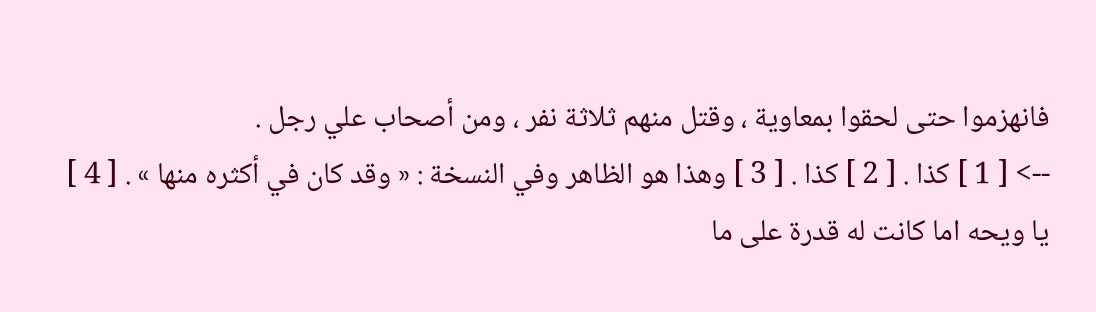فانهزموا حتى لحقوا بمعاوية ، وقتل منهم ثلاثة نفر ، ومن أصحاب علي رجل .
--> [ 1 ] كذا . [ 2 ] كذا . [ 3 ] وهذا هو الظاهر وفي النسخة : « وقد كان في أكثره منها » . [ 4 ] يا ويحه اما كانت له قدرة على ما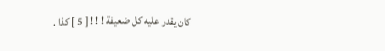كان يقدر عليه كل ضعيفة ! ! ! [ 5 ] كذا .